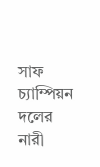সাফ চ্যাম্পিয়ন দলের নারী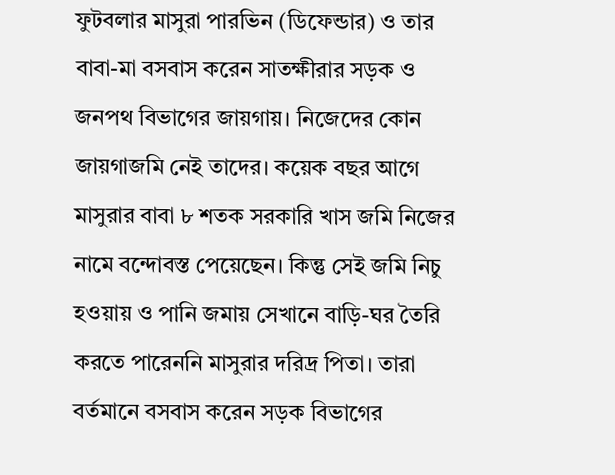ফুটবলার মাসুরা পারভিন (ডিফেন্ডার) ও তার বাবা-মা বসবাস করেন সাতক্ষীরার সড়ক ও জনপথ বিভাগের জায়গায়। নিজেদের কোন জায়গাজমি নেই তাদের। কয়েক বছর আগে মাসুরার বাবা ৮ শতক সরকারি খাস জমি নিজের নামে বন্দোবস্ত পেয়েছেন। কিন্তু সেই জমি নিচু হওয়ায় ও পানি জমায় সেখানে বাড়ি-ঘর তৈরি করতে পারেননি মাসুরার দরিদ্র পিতা। তারা বর্তমানে বসবাস করেন সড়ক বিভাগের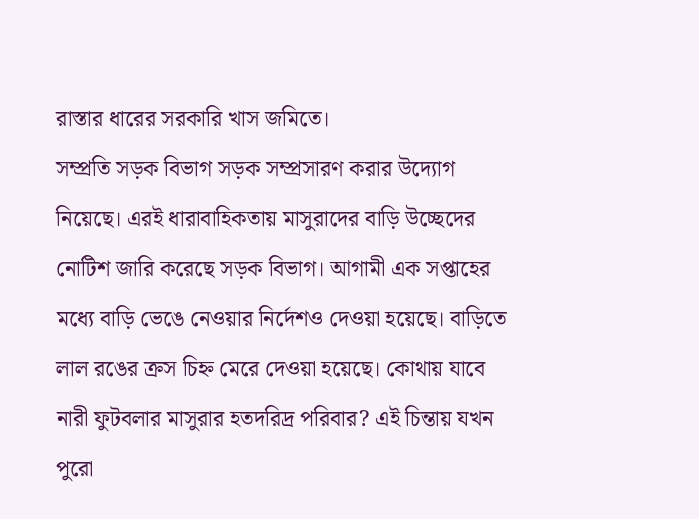রাস্তার ধারের সরকারি খাস জমিতে।
সম্প্রতি সড়ক বিভাগ সড়ক সম্প্রসারণ করার উদ্যোগ নিয়েছে। এরই ধারাবাহিকতায় মাসুরাদের বাড়ি উচ্ছেদের নোটিশ জারি করেছে সড়ক বিভাগ। আগামী এক সপ্তাহের মধ্যে বাড়ি ভেঙে নেওয়ার নির্দেশও দেওয়া হয়েছে। বাড়িতে লাল রঙের ক্রস চিহ্ন মেরে দেওয়া হয়েছে। কোথায় যাবে নারী ফুটবলার মাসুরার হতদরিদ্র পরিবার? এই চিন্তায় যখন পুরো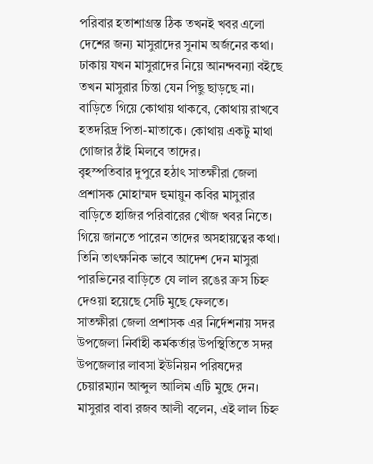পরিবার হতাশাগ্রস্ত ঠিক তখনই খবর এলো দেশের জন্য মাসুরাদের সুনাম অর্জনের কথা। ঢাকায় যখন মাসুরাদের নিয়ে আনন্দবন্যা বইছে তখন মাসুরার চিন্তা যেন পিছু ছাড়ছে না। বাড়িতে গিয়ে কোথায় থাকবে, কোথায় রাখবে হতদরিদ্র পিতা-মাতাকে। কোথায় একটু মাথা গোজার ঠাঁই মিলবে তাদের।
বৃহস্পতিবার দুপুরে হঠাৎ সাতক্ষীরা জেলা প্রশাসক মোহাম্মদ হুমায়ুন কবির মাসুরার বাড়িতে হাজির পরিবারের খোঁজ খবর নিতে। গিয়ে জানতে পারেন তাদের অসহায়ত্বের কথা। তিনি তাৎক্ষনিক ভাবে আদেশ দেন মাসুরা পারভিনের বাড়িতে যে লাল রঙের ক্রস চিহ্ন দেওয়া হয়েছে সেটি মুছে ফেলতে।
সাতক্ষীরা জেলা প্রশাসক এর নির্দেশনায় সদর উপজেলা নির্বাহী কর্মকর্তার উপস্থিতিতে সদর উপজেলার লাবসা ইউনিয়ন পরিষদের চেয়ারম্যান আব্দুল আলিম এটি মুছে দেন।
মাসুরার বাবা রজব আলী বলেন, এই লাল চিহ্ন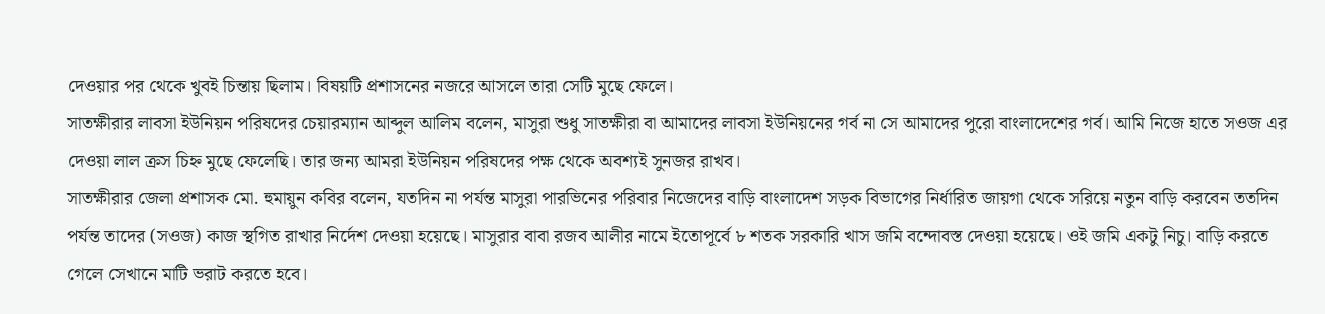দেওয়ার পর থেকে খুবই চিন্তায় ছিলাম। বিষয়টি প্রশাসনের নজরে আসলে তারা সেটি মুছে ফেলে।
সাতক্ষীরার লাবসা ইউনিয়ন পরিষদের চেয়ারম্যান আব্দুল আলিম বলেন, মাসুরা শুধু সাতক্ষীরা বা আমাদের লাবসা ইউনিয়নের গর্ব না সে আমাদের পুরো বাংলাদেশের গর্ব। আমি নিজে হাতে সওজ এর দেওয়া লাল ক্রস চিহ্ন মুছে ফেলেছি। তার জন্য আমরা ইউনিয়ন পরিষদের পক্ষ থেকে অবশ্যই সুনজর রাখব।
সাতক্ষীরার জেলা প্রশাসক মো. হুমায়ুন কবির বলেন, যতদিন না পর্যন্ত মাসুরা পারভিনের পরিবার নিজেদের বাড়ি বাংলাদেশ সড়ক বিভাগের নির্ধারিত জায়গা থেকে সরিয়ে নতুন বাড়ি করবেন ততদিন পর্যন্ত তাদের (সওজ) কাজ স্থগিত রাখার নির্দেশ দেওয়া হয়েছে। মাসুরার বাবা রজব আলীর নামে ইতোপূর্বে ৮ শতক সরকারি খাস জমি বন্দোবস্ত দেওয়া হয়েছে। ওই জমি একটু নিচু। বাড়ি করতে গেলে সেখানে মাটি ভরাট করতে হবে।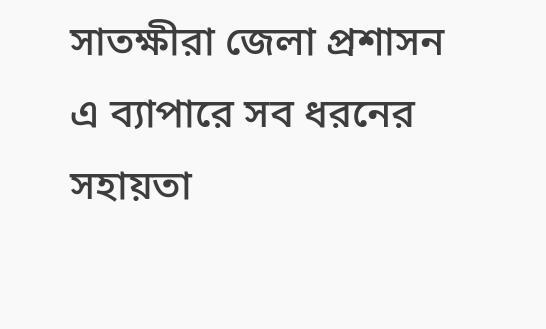সাতক্ষীরা জেলা প্রশাসন এ ব্যাপারে সব ধরনের সহায়তা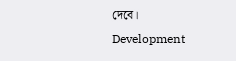দেবে।
Development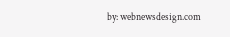by: webnewsdesign.com